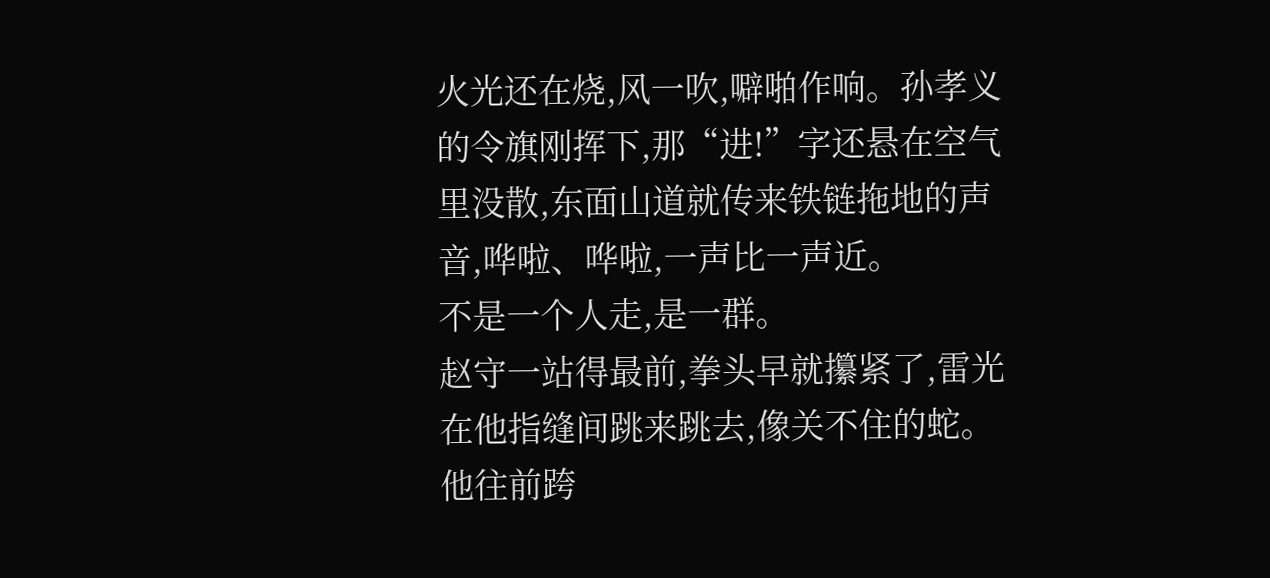火光还在烧,风一吹,噼啪作响。孙孝义的令旗刚挥下,那“进!”字还悬在空气里没散,东面山道就传来铁链拖地的声音,哗啦、哗啦,一声比一声近。
不是一个人走,是一群。
赵守一站得最前,拳头早就攥紧了,雷光在他指缝间跳来跳去,像关不住的蛇。他往前跨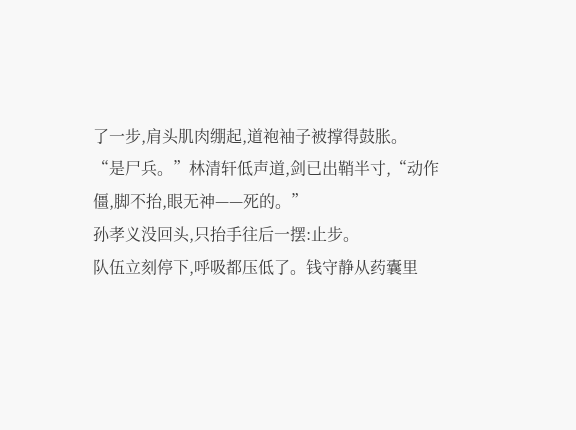了一步,肩头肌肉绷起,道袍袖子被撑得鼓胀。
“是尸兵。”林清轩低声道,剑已出鞘半寸,“动作僵,脚不抬,眼无神——死的。”
孙孝义没回头,只抬手往后一摆:止步。
队伍立刻停下,呼吸都压低了。钱守静从药囊里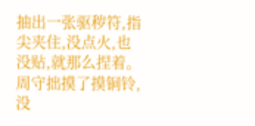抽出一张驱秽符,指尖夹住,没点火,也没贴,就那么捏着。周守拙摸了摸铜铃,没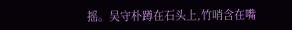摇。吴守朴蹲在石头上,竹哨含在嘴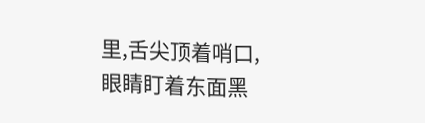里,舌尖顶着哨口,眼睛盯着东面黑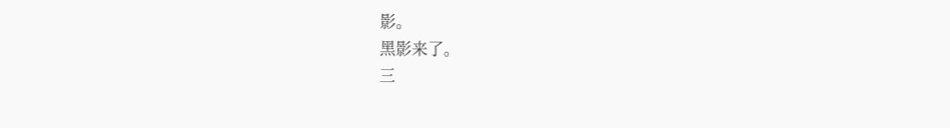影。
黑影来了。
三